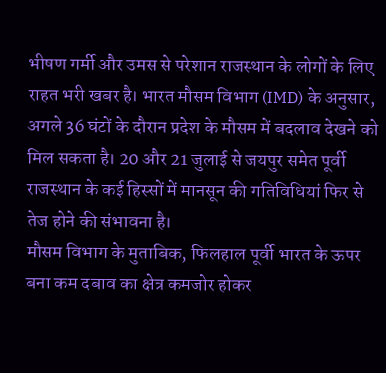भीषण गर्मी और उमस से परेशान राजस्थान के लोगों के लिए राहत भरी खबर है। भारत मौसम विभाग (IMD) के अनुसार, अगले 36 घंटों के दौरान प्रदेश के मौसम में बदलाव देखने को मिल सकता है। 20 और 21 जुलाई से जयपुर समेत पूर्वी राजस्थान के कई हिस्सों में मानसून की गतिविधियां फिर से तेज होने की संभावना है।
मौसम विभाग के मुताबिक, फिलहाल पूर्वी भारत के ऊपर बना कम दबाव का क्षेत्र कमजोर होकर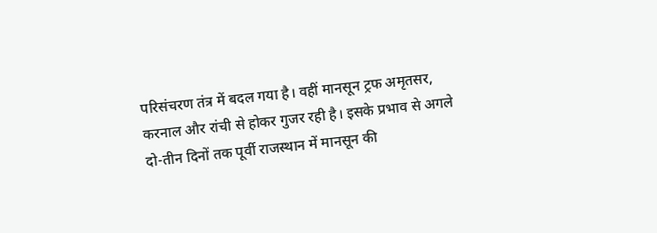परिसंचरण तंत्र में बदल गया है। वहीं मानसून ट्रफ अमृतसर, करनाल और रांची से होकर गुजर रही है। इसके प्रभाव से अगले दो-तीन दिनों तक पूर्वी राजस्थान में मानसून की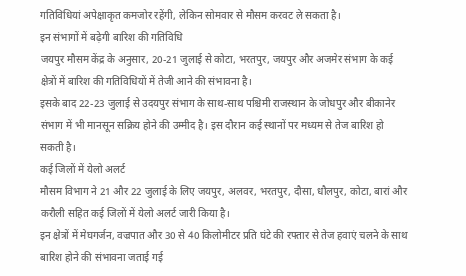गतिविधियां अपेक्षाकृत कमजोर रहेंगी, लेकिन सोमवार से मौसम करवट ले सकता है।
इन संभागों में बढ़ेगी बारिश की गतिविधि
जयपुर मौसम केंद्र के अनुसार, 20-21 जुलाई से कोटा, भरतपुर, जयपुर और अजमेर संभाग के कई क्षेत्रों में बारिश की गतिविधियों में तेजी आने की संभावना है।
इसके बाद 22-23 जुलाई से उदयपुर संभाग के साथ-साथ पश्चिमी राजस्थान के जोधपुर और बीकानेर संभाग में भी मानसून सक्रिय होने की उम्मीद है। इस दौरान कई स्थानों पर मध्यम से तेज बारिश हो सकती है।
कई जिलों में येलो अलर्ट
मौसम विभाग ने 21 और 22 जुलाई के लिए जयपुर, अलवर, भरतपुर, दौसा, धौलपुर, कोटा, बारां और करौली सहित कई जिलों में येलो अलर्ट जारी किया है।
इन क्षेत्रों में मेघगर्जन, वज्रपात और 30 से 40 किलोमीटर प्रति घंटे की रफ्तार से तेज हवाएं चलने के साथ बारिश होने की संभावना जताई गई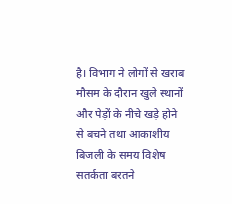है। विभाग ने लोगों से खराब मौसम के दौरान खुले स्थानों और पेड़ों के नीचे खड़े होने से बचने तथा आकाशीय बिजली के समय विशेष सतर्कता बरतने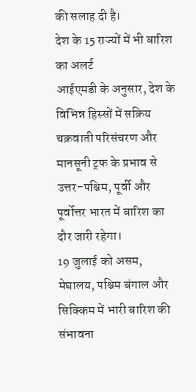की सलाह दी है।
देश के 15 राज्यों में भी बारिश का अलर्ट
आईएमडी के अनुसार, देश के विभिन्न हिस्सों में सक्रिय चक्रवाती परिसंचरण और मानसूनी ट्रफ के प्रभाव से उत्तर-पश्चिम, पूर्वी और पूर्वोत्तर भारत में बारिश का दौर जारी रहेगा।
19 जुलाई को असम, मेघालय, पश्चिम बंगाल और सिक्किम में भारी बारिश की संभावना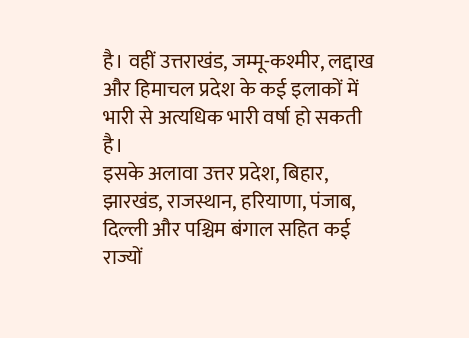है। वहीं उत्तराखंड, जम्मू-कश्मीर, लद्दाख और हिमाचल प्रदेश के कई इलाकों में भारी से अत्यधिक भारी वर्षा हो सकती है।
इसके अलावा उत्तर प्रदेश, बिहार, झारखंड, राजस्थान, हरियाणा, पंजाब, दिल्ली और पश्चिम बंगाल सहित कई राज्यों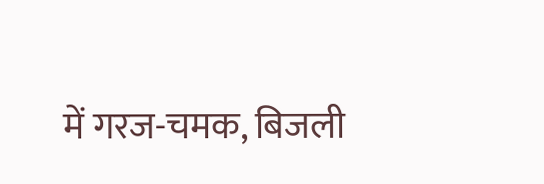में गरज-चमक, बिजली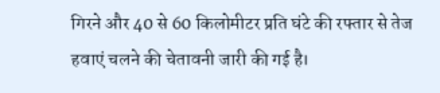गिरने और 40 से 60 किलोमीटर प्रति घंटे की रफ्तार से तेज हवाएं चलने की चेतावनी जारी की गई है।